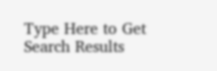Type Here to Get Search Results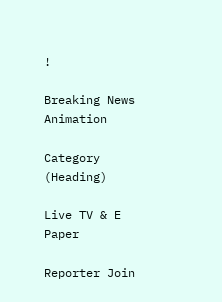!

Breaking News Animation

Category (Heading)

Live TV & E Paper

Reporter Join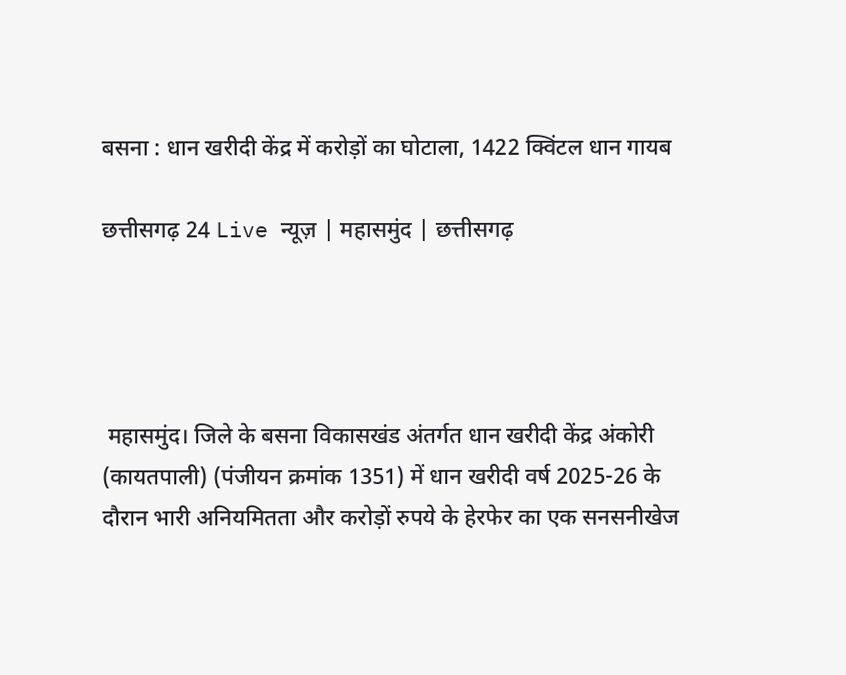बसना : धान खरीदी केंद्र में करोड़ों का घोटाला, 1422 क्विंटल धान गायब

छत्तीसगढ़ 24 Live न्यूज़ | महासमुंद | छत्तीसगढ़




 महासमुंद। जिले के बसना विकासखंड अंतर्गत धान खरीदी केंद्र अंकोरी (कायतपाली) (पंजीयन क्रमांक 1351) में धान खरीदी वर्ष 2025-26 के दौरान भारी अनियमितता और करोड़ों रुपये के हेरफेर का एक सनसनीखेज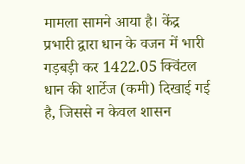मामला सामने आया है। केंद्र प्रभारी द्वारा धान के वजन में भारी गड़बड़ी कर 1422.05 क्विंटल धान की शार्टेज (कमी) दिखाई गई है, जिससे न केवल शासन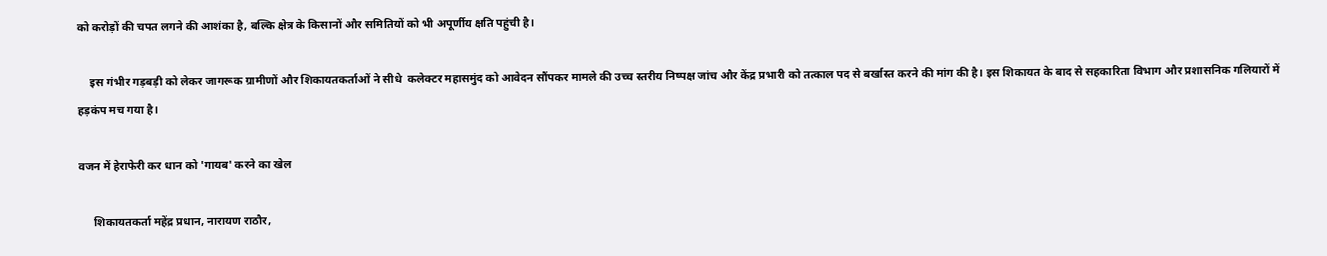को करोड़ों की चपत लगने की आशंका है, बल्कि क्षेत्र के किसानों और समितियों को भी अपूर्णीय क्षति पहुंची है।

    इस गंभीर गड़बड़ी को लेकर जागरूक ग्रामीणों और शिकायतकर्ताओं ने सीधे  कलेक्टर महासमुंद को आवेदन सौंपकर मामले की उच्च स्तरीय निष्पक्ष जांच और केंद्र प्रभारी को तत्काल पद से बर्खास्त करने की मांग की है। इस शिकायत के बाद से सहकारिता विभाग और प्रशासनिक गलियारों में हड़कंप मच गया है।

वजन में हेराफेरी कर धान को 'गायब' करने का खेल

     शिकायतकर्ता महेंद्र प्रधान, नारायण राठौर,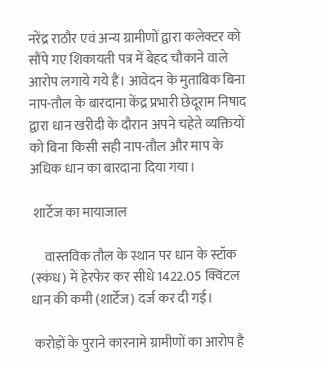नरेंद्र राठौर एवं अन्य ग्रामीणों द्वारा कलेक्टर को सौंपे गए शिकायती पत्र में बेहद चौकाने वाले आरोप लगाये गये हैं। आवेदन के मुताबिक बिना नाप-तौल के बारदाना केंद्र प्रभारी छेदूराम निषाद द्वारा धान खरीदी के दौरान अपने चहेते व्यक्तियों को बिना किसी सही नाप-तौल और माप के अधिक धान का बारदाना दिया गया।

 शार्टेज का मायाजाल

     वास्तविक तौल के स्थान पर धान के स्टॉक (स्कंध) में हेरफेर कर सीधे 1422.05 क्विंटल धान की कमी (शार्टेज) दर्ज कर दी गई।

 करोड़ों के पुराने कारनामे ग्रामीणों का आरोप है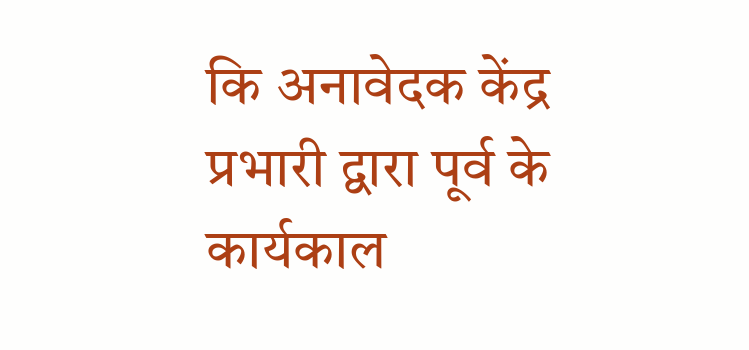कि अनावेदक केंद्र प्रभारी द्वारा पूर्व के कार्यकाल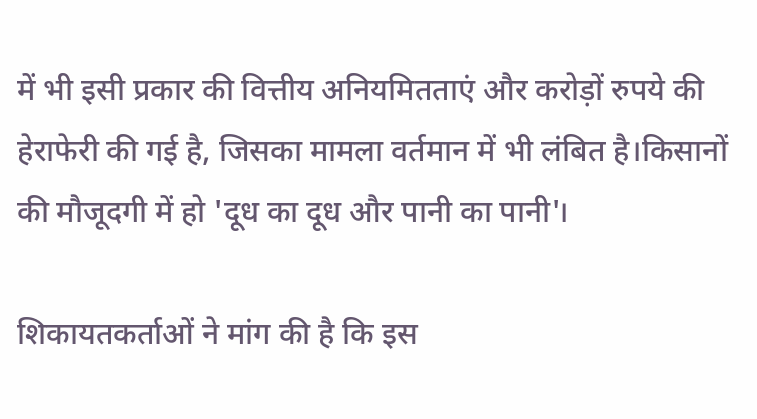में भी इसी प्रकार की वित्तीय अनियमितताएं और करोड़ों रुपये की हेराफेरी की गई है, जिसका मामला वर्तमान में भी लंबित है।किसानों की मौजूदगी में हो 'दूध का दूध और पानी का पानी'।

शिकायतकर्ताओं ने मांग की है कि इस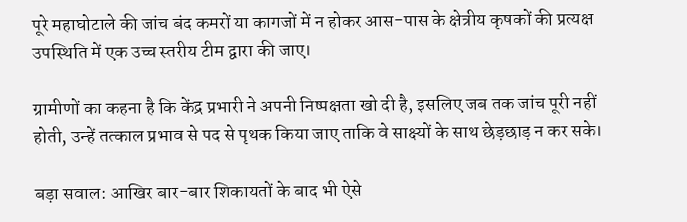पूरे महाघोटाले की जांच बंद कमरों या कागजों में न होकर आस-पास के क्षेत्रीय कृषकों की प्रत्यक्ष उपस्थिति में एक उच्च स्तरीय टीम द्वारा की जाए।

ग्रामीणों का कहना है कि केंद्र प्रभारी ने अपनी निष्पक्षता खो दी है, इसलिए जब तक जांच पूरी नहीं होती, उन्हें तत्काल प्रभाव से पद से पृथक किया जाए ताकि वे साक्ष्यों के साथ छेड़छाड़ न कर सके।

बड़ा सवाल: आखिर बार-बार शिकायतों के बाद भी ऐसे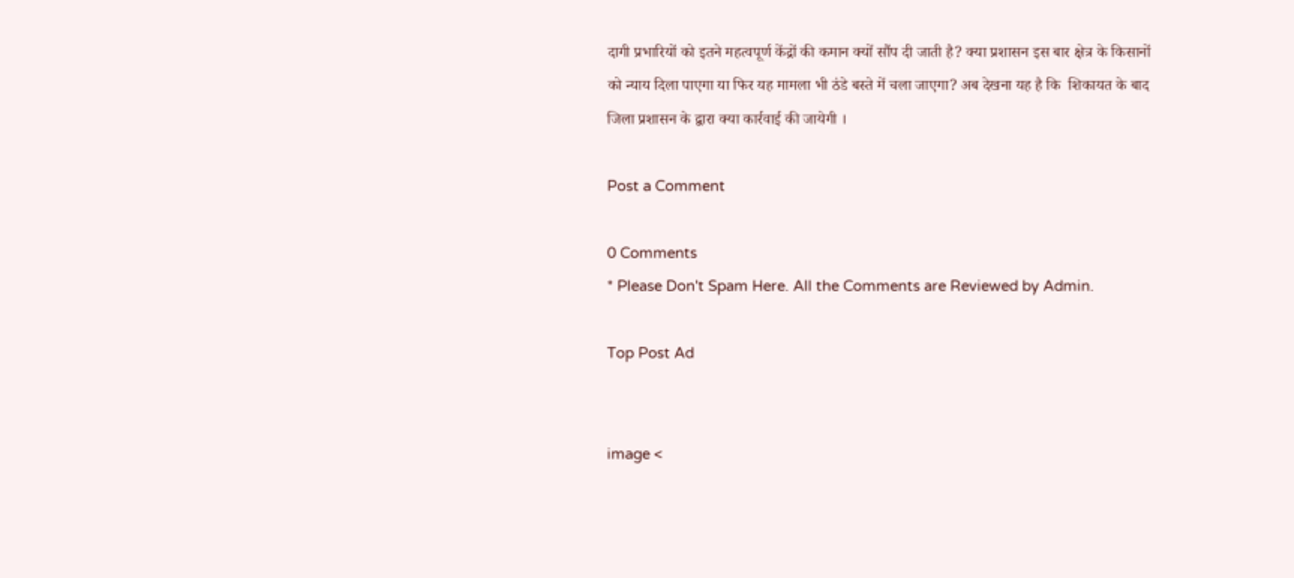दागी प्रभारियों को इतने महत्वपूर्ण केंद्रों की कमान क्यों सौंप दी जाती है? क्या प्रशासन इस बार क्षेत्र के किसानों को न्याय दिला पाएगा या फिर यह मामला भी ठंडे बस्ते में चला जाएगा? अब देखना यह है कि  शिकायत के बाद जिला प्रशासन के द्वारा क्या कार्रवाई की जायेगी ।

Post a Comment

0 Comments
* Please Don't Spam Here. All the Comments are Reviewed by Admin.

Top Post Ad


image <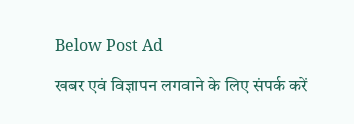Below Post Ad

खबर एवं विज्ञापन लगवाने के लिए संपर्क करें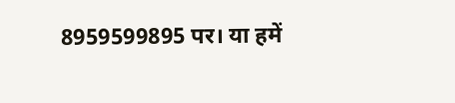8959599895 पर। या हमें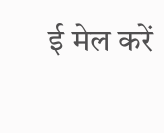ई मेल करें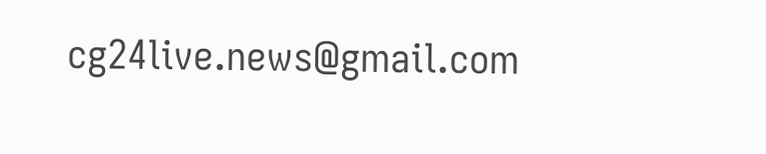cg24live.news@gmail.com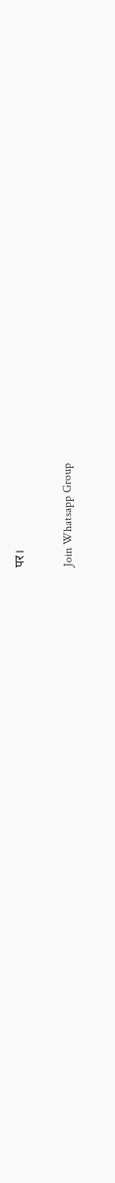पर।

Join Whatsapp Group